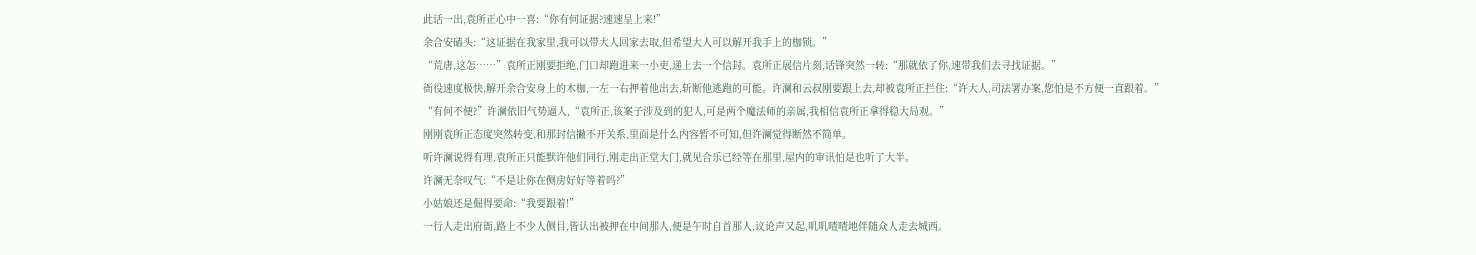此话一出,袁所正心中一喜:“你有何证据?速速呈上来!”
余合安磕头:“这证据在我家里,我可以带大人回家去取,但希望大人可以解开我手上的枷锁。”
“荒唐,这怎……”袁所正刚要拒绝,门口却跑进来一小吏,递上去一个信封。袁所正展信片刻,话锋突然一转:“那就依了你,速带我们去寻找证据。”
衙役速度极快,解开余合安身上的木枷,一左一右押着他出去,斩断他逃跑的可能。许澜和云叔刚要跟上去,却被袁所正拦住:“许大人,司法署办案,您怕是不方便一直跟着。”
“有何不便?”许澜依旧气势逼人,“袁所正,该案子涉及到的犯人,可是两个魔法师的亲属,我相信袁所正拿得稳大局观。”
刚刚袁所正态度突然转变,和那封信撇不开关系,里面是什么内容暂不可知,但许澜觉得断然不简单。
听许澜说得有理,袁所正只能默许他们同行,刚走出正堂大门,就见合乐已经等在那里,屋内的审讯怕是也听了大半。
许澜无奈叹气:“不是让你在侧房好好等着吗?”
小姑娘还是倔得要命:“我要跟着!”
一行人走出府衙,路上不少人侧目,皆认出被押在中间那人,便是午时自首那人,议论声又起,叽叽喳喳地伴随众人走去城西。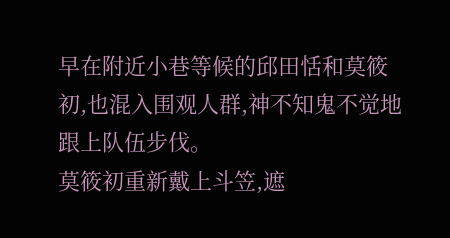早在附近小巷等候的邱田恬和莫筱初,也混入围观人群,神不知鬼不觉地跟上队伍步伐。
莫筱初重新戴上斗笠,遮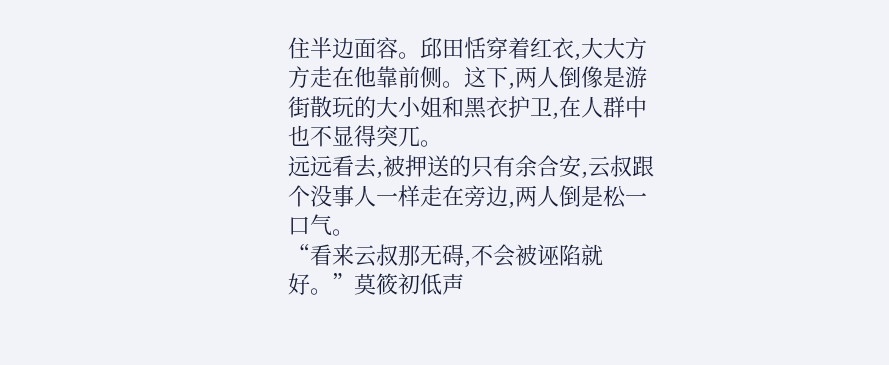住半边面容。邱田恬穿着红衣,大大方方走在他靠前侧。这下,两人倒像是游街散玩的大小姐和黑衣护卫,在人群中也不显得突兀。
远远看去,被押送的只有余合安,云叔跟个没事人一样走在旁边,两人倒是松一口气。
“看来云叔那无碍,不会被诬陷就好。”莫筱初低声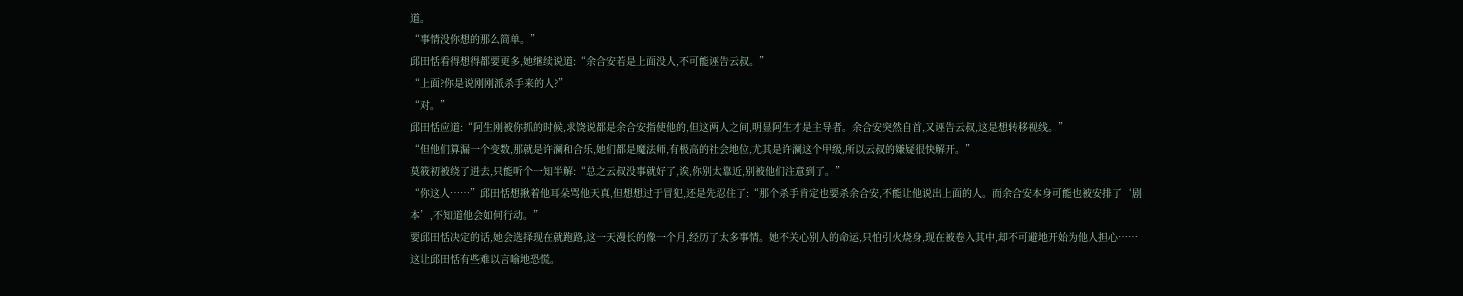道。
“事情没你想的那么简单。”
邱田恬看得想得都要更多,她继续说道:“余合安若是上面没人,不可能诬告云叔。”
“上面?你是说刚刚派杀手来的人?”
“对。”
邱田恬应道:“阿生刚被你抓的时候,求饶说都是余合安指使他的,但这两人之间,明显阿生才是主导者。余合安突然自首,又诬告云叔,这是想转移视线。”
“但他们算漏一个变数,那就是许澜和合乐,她们都是魔法师,有极高的社会地位,尤其是许澜这个甲级,所以云叔的嫌疑很快解开。”
莫筱初被绕了进去,只能听个一知半解:“总之云叔没事就好了,诶,你别太靠近,别被他们注意到了。”
“你这人……”邱田恬想揪着他耳朵骂他天真,但想想过于冒犯,还是先忍住了:“那个杀手肯定也要杀余合安,不能让他说出上面的人。而余合安本身可能也被安排了‘剧本’,不知道他会如何行动。”
要邱田恬决定的话,她会选择现在就跑路,这一天漫长的像一个月,经历了太多事情。她不关心别人的命运,只怕引火烧身,现在被卷入其中,却不可避地开始为他人担心……
这让邱田恬有些难以言喻地恐慌。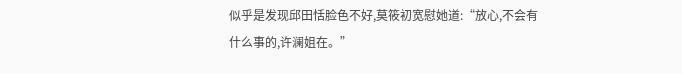似乎是发现邱田恬脸色不好,莫筱初宽慰她道:“放心,不会有什么事的,许澜姐在。”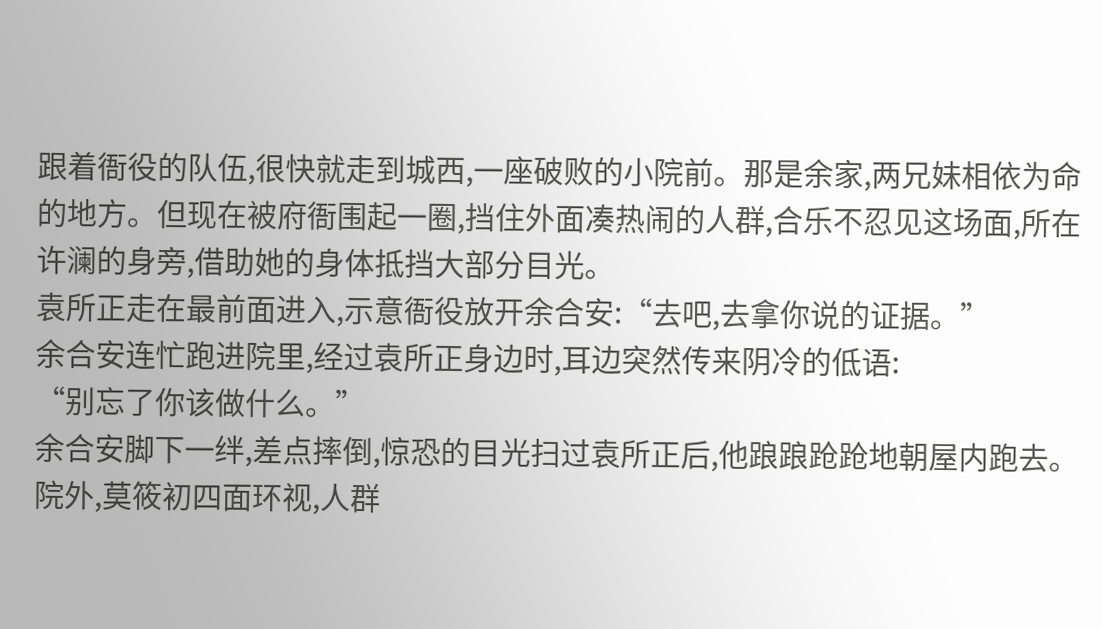跟着衙役的队伍,很快就走到城西,一座破败的小院前。那是余家,两兄妹相依为命的地方。但现在被府衙围起一圈,挡住外面凑热闹的人群,合乐不忍见这场面,所在许澜的身旁,借助她的身体抵挡大部分目光。
袁所正走在最前面进入,示意衙役放开余合安:“去吧,去拿你说的证据。”
余合安连忙跑进院里,经过袁所正身边时,耳边突然传来阴冷的低语:
“别忘了你该做什么。”
余合安脚下一绊,差点摔倒,惊恐的目光扫过袁所正后,他踉踉跄跄地朝屋内跑去。
院外,莫筱初四面环视,人群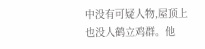中没有可疑人物,屋顶上也没人鹤立鸡群。他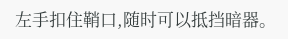左手扣住鞘口,随时可以抵挡暗器。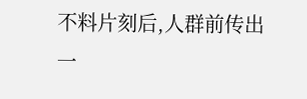不料片刻后,人群前传出一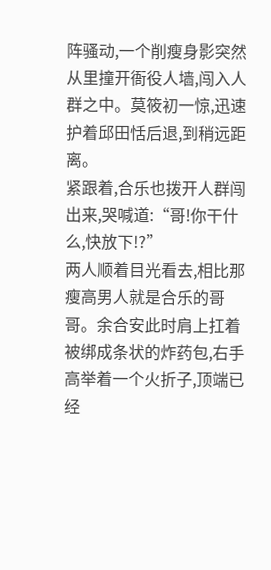阵骚动,一个削瘦身影突然从里撞开衙役人墙,闯入人群之中。莫筱初一惊,迅速护着邱田恬后退,到稍远距离。
紧跟着,合乐也拨开人群闯出来,哭喊道:“哥!你干什么,快放下!?”
两人顺着目光看去,相比那瘦高男人就是合乐的哥哥。余合安此时肩上扛着被绑成条状的炸药包,右手高举着一个火折子,顶端已经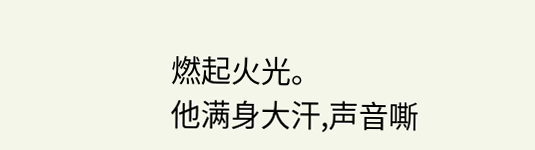燃起火光。
他满身大汗,声音嘶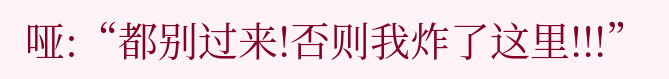哑:“都别过来!否则我炸了这里!!!”